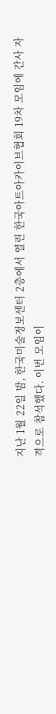지난 1월 22일 밤, 한국미술정보센터 2층에서 열린 한국아트아카이브협회 19차 모임에 간사 자격으로 참석했다. 이번 모임이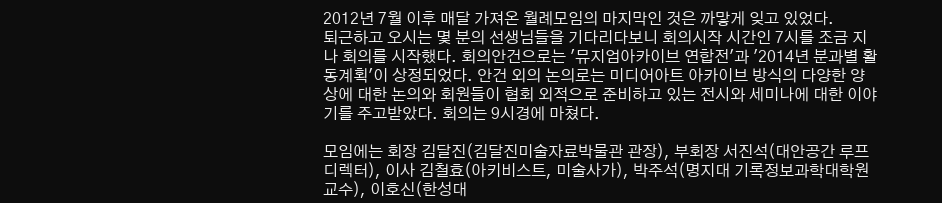2012년 7월 이후 매달 가져온 월례모임의 마지막인 것은 까맣게 잊고 있었다.
퇴근하고 오시는 몇 분의 선생님들을 기다리다보니 회의시작 시간인 7시를 조금 지나 회의를 시작했다. 회의안건으로는 '뮤지엄아카이브 연합전'과 '2014년 분과별 활동계획'이 상정되었다. 안건 외의 논의로는 미디어아트 아카이브 방식의 다양한 양상에 대한 논의와 회원들이 협회 외적으로 준비하고 있는 전시와 세미나에 대한 이야기를 주고받았다. 회의는 9시경에 마쳤다.

모임에는 회장 김달진(김달진미술자료박물관 관장), 부회장 서진석(대안공간 루프 디렉터), 이사 김철효(아키비스트, 미술사가), 박주석(명지대 기록정보과학대학원 교수), 이호신(한성대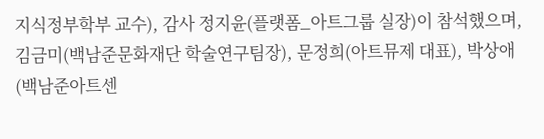지식정부학부 교수), 감사 정지윤(플랫폼_아트그룹 실장)이 참석했으며, 김금미(백남준문화재단 학술연구팀장), 문정희(아트뮤제 대표), 박상애(백남준아트센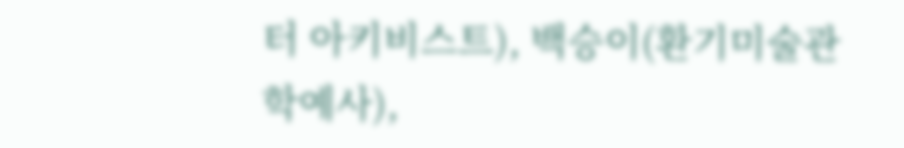터 아키비스트), 백승이(환기미술관 학예사),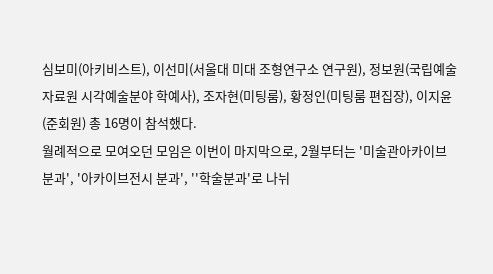심보미(아키비스트), 이선미(서울대 미대 조형연구소 연구원), 정보원(국립예술자료원 시각예술분야 학예사), 조자현(미팅룸), 황정인(미팅룸 편집장), 이지윤(준회원) 총 16명이 참석했다.
월례적으로 모여오던 모임은 이번이 마지막으로, 2월부터는 '미술관아카이브 분과', '아카이브전시 분과', ''학술분과'로 나뉘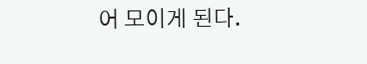어 모이게 된다.